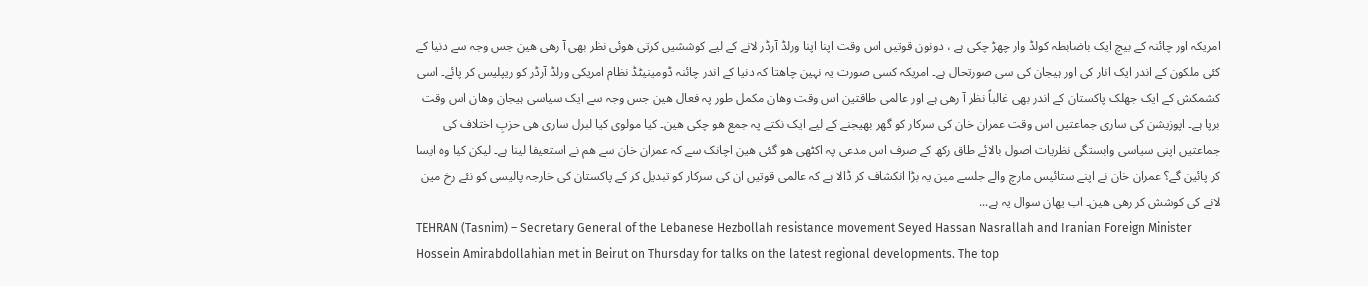امریکہ اور چائنہ کے بیچ ایک باضابطہ کولڈ وار چھڑ چکی ہے ، دونون قوتیں اس وقت اپنا اپنا ورلڈ آرڈر لانے کے لیے کوششیں کرتی ھوئی نظر بھی آ رھی ھین جس وجہ سے دنیا کے کئی ملکون کے اندر ایک انار کی اور ہیجان کی سی صورتحال ہے۔ امریکہ کسی صورت یہ نہین چاھتا کہ دنیا کے اندر چائنہ ڈومینیٹڈ نظام امریکی ورلڈ آرڈر کو ریپلیس کر پائے۔ اسی کشمکش کے ایک جھلک پاکستان کے اندر بھی غالباً نظر آ رھی ہے اور عالمی طاقتین اس وقت وھان مکمل طور پہ فعال ھین جس وجہ سے ایک سیاسی ہیجان وھان اس وقت برپا ہے۔ اپوزیشن کی ساری جماعتیں اس وقت عمران خان کی سرکار کو گھر بھیجنے کے لیے ایک نکتے پہ جمع ھو چکی ھین۔ کیا مولوی کیا لبرل ساری ھی حزبِ اختلاف کی جماعتیں اپنی سیاسی وابستگی نظریات اصول بالائے طاق رکھ کے صرف اس مدعی پہ اکٹھی ھو گئی ھین اچانک سے کہ عمران خان سے ھم نے استعیفا لینا ہے۔ لیکن کیا وہ ایسا کر پائین گے؟ عمران خان نے اپنے ستائیس مارچ والے جلسے مین یہ بڑا انکشاف کر ڈالا ہے کہ عالمی قوتیں ان کی سرکار کو تبدیل کر کے پاکستان کی خارجہ پالیسی کو نئے رخ مین لانے کی کوشش کر رھی ھین۔ اب یھان سوال یہ ہے...
TEHRAN (Tasnim) – Secretary General of the Lebanese Hezbollah resistance movement Seyed Hassan Nasrallah and Iranian Foreign Minister Hossein Amirabdollahian met in Beirut on Thursday for talks on the latest regional developments. The top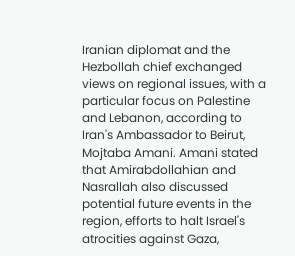Iranian diplomat and the Hezbollah chief exchanged views on regional issues, with a particular focus on Palestine and Lebanon, according to Iran's Ambassador to Beirut, Mojtaba Amani. Amani stated that Amirabdollahian and Nasrallah also discussed potential future events in the region, efforts to halt Israel's atrocities against Gaza,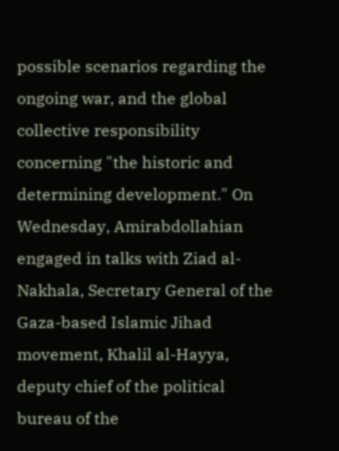possible scenarios regarding the ongoing war, and the global collective responsibility concerning "the historic and determining development." On Wednesday, Amirabdollahian engaged in talks with Ziad al-Nakhala, Secretary General of the Gaza-based Islamic Jihad movement, Khalil al-Hayya, deputy chief of the political bureau of the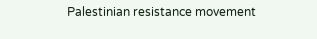Palestinian resistance movement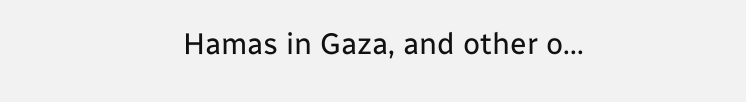Hamas in Gaza, and other o...